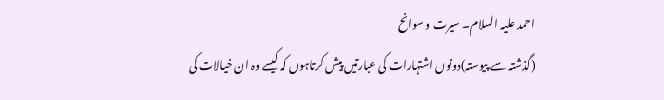احمد علیہ السلام۔ سیرت و سوانح
(گذشتہ سے پیوستہ)دونوں اشتہارات کی عبارتیں پیش کرتاہوں کہ کیسے وہ ان خیالات کی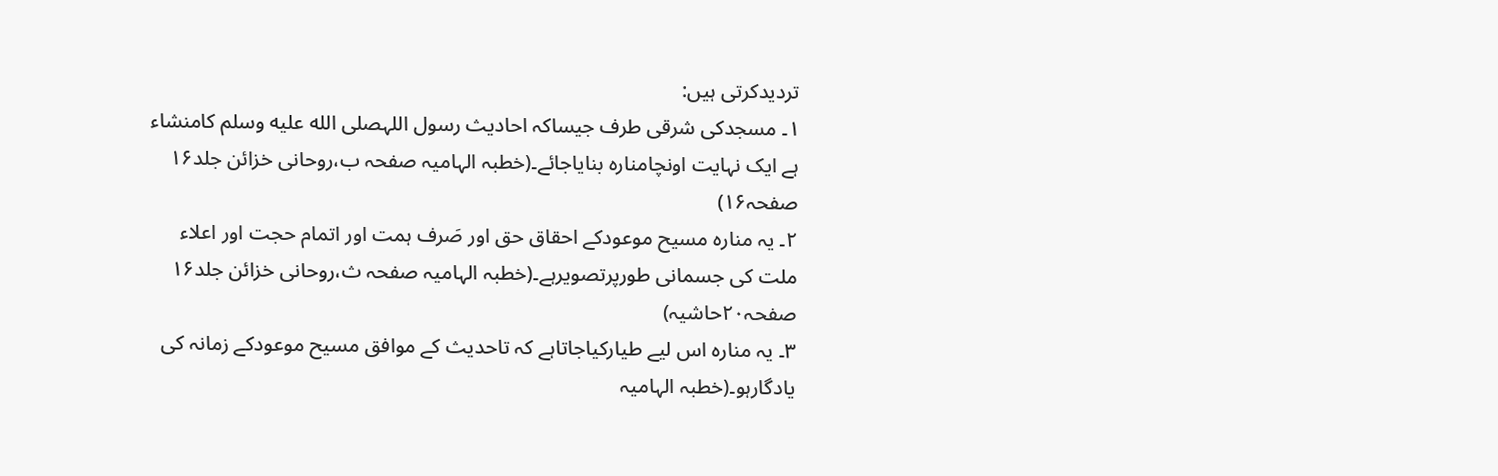تردیدکرتی ہیں:
۱۔ مسجدکی شرقی طرف جیساکہ احادیث رسول اللہصلى الله عليه وسلم کامنشاء ہے ایک نہایت اونچامنارہ بنایاجائے۔(خطبہ الہامیہ صفحہ ب،روحانی خزائن جلد۱۶ صفحہ۱۶)
۲۔ یہ منارہ مسیح موعودکے احقاق حق اور صَرف ہمت اور اتمام حجت اور اعلاء ملت کی جسمانی طورپرتصویرہے۔(خطبہ الہامیہ صفحہ ث،روحانی خزائن جلد۱۶ صفحہ۲۰حاشیہ)
۳۔ یہ منارہ اس لیے طیارکیاجاتاہے کہ تاحدیث کے موافق مسیح موعودکے زمانہ کی یادگارہو۔(خطبہ الہامیہ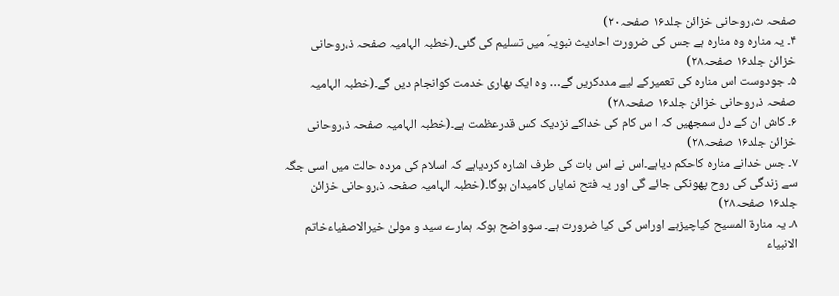صفحہ ث،روحانی خزائن جلد۱۶ صفحہ۲۰)
۴۔ یہ منارہ وہ منارہ ہے جس کی ضرورت احادیث نبویہؐ میں تسلیم کی گئی۔(خطبہ الہامیہ صفحہ ذ،روحانی خزائن جلد۱۶ صفحہ۲۸)
۵۔ جودوست اس منارہ کی تعمیرکے لیے مددکریں گے… وہ ایک بھاری خدمت کوانجام دیں گے۔(خطبہ الہامیہ صفحہ ذ،روحانی خزائن جلد۱۶ صفحہ۲۸)
۶۔ کاش ان کے دل سمجھیں کہ ا س کام کی خداکے نزدیک کس قدرعظمت ہے۔(خطبہ الہامیہ صفحہ ذ،روحانی خزائن جلد۱۶ صفحہ۲۸)
۷۔ جس خدانے منارہ کاحکم دیاہے۔اس نے اس بات کی طرف اشارہ کردیاہے کہ اسلام کی مردہ حالت میں اسی جگہ سے زندگی کی روح پھونکی جائے گی اور یہ فتح نمایاں کامیدان ہوگا۔(خطبہ الہامیہ صفحہ ذ،روحانی خزائن جلد۱۶ صفحہ۲۸)
۸۔ یہ منارۃ المسیح کیاچیزہے اوراس کی کیا ضرورت ہے۔ سوواضح ہوکہ ہمارے سید و مولیٰ خیرالاصفیاءخاتم الانبیاء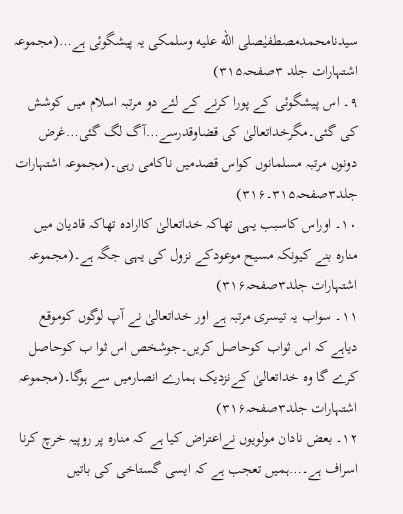سیدنامحمدمصطفیٰصلى الله عليه وسلمکی یہ پیشگوئی ہے…(مجموعہ اشتہارات جلد ۳صفحہ۳۱۵)
۹۔ اس پیشگوئی کے پورا کرنے کے لئے دو مرتبہ اسلام میں کوشش کی گئی۔مگرخداتعالیٰ کی قضاوقدرسے…آگ لگ گئی…غرض دونوں مرتبہ مسلمانوں کواس قصدمیں ناکامی رہی۔(مجموعہ اشتہارات جلد۳صفحہ۳۱۵۔۳۱۶)
۱۰۔ اوراس کاسبب یہی تھاکہ خداتعالیٰ کاارادہ تھاکہ قادیان میں منارہ بنے کیونکہ مسیح موعودکے نزول کی یہی جگہ ہے۔(مجموعہ اشتہارات جلد۳صفحہ۳۱۶)
۱۱۔ سواب یہ تیسری مرتبہ ہے اور خداتعالیٰ نے آپ لوگوں کوموقع دیاہے کہ اس ثواب کوحاصل کریں۔جوشخص اس ثوا ب کوحاصل کرے گا وہ خداتعالیٰ کےنزدیک ہمارے انصارمیں سے ہوگا۔(مجموعہ اشتہارات جلد۳صفحہ۳۱۶)
۱۲۔ بعض نادان مولویوں نےاعتراض کیا ہے کہ منارہ پر روپیہ خرچ کرنا اسراف ہے۔…ہمیں تعجب ہے کہ ایسی گستاخی کی باتیں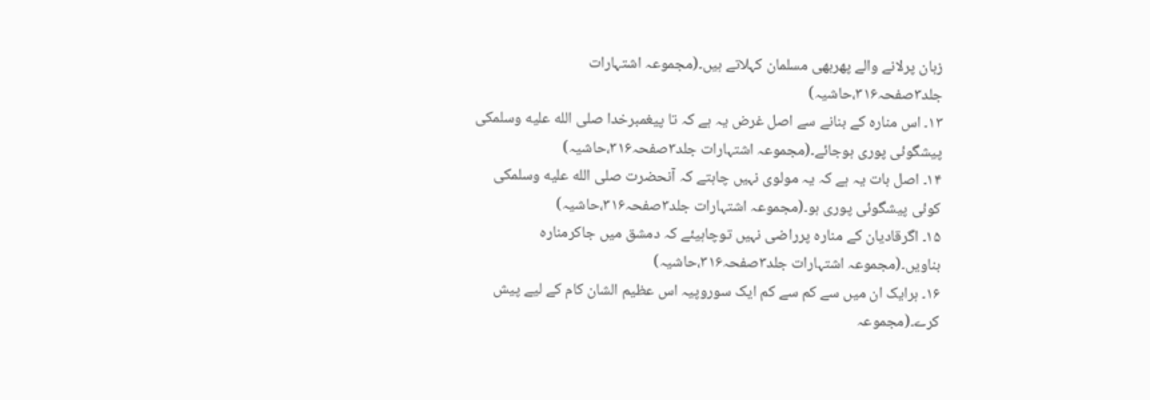زبان پرلانے والے پھربھی مسلمان کہلاتے ہیں۔(مجموعہ اشتہارات جلد۳صفحہ۳۱۶،حاشیہ)
۱۳۔ اس منارہ کے بنانے سے اصل غرض یہ ہے کہ تا پیغمبرخدا صلى الله عليه وسلمکی پیشگوئی پوری ہوجائے۔(مجموعہ اشتہارات جلد۳صفحہ۳۱۶،حاشیہ)
۱۴۔ اصل بات یہ ہے کہ یہ مولوی نہیں چاہتے کہ آنحضرت صلى الله عليه وسلمکی کوئی پیشگوئی پوری ہو۔(مجموعہ اشتہارات جلد۳صفحہ۳۱۶،حاشیہ)
۱۵۔ اگرقادیان کے منارہ پرراضی نہیں توچاہیئے کہ دمشق میں جاکرمنارہ بناویں۔(مجموعہ اشتہارات جلد۳صفحہ۳۱۶،حاشیہ)
۱۶۔ ہرایک ان میں سے کم سے کم ایک سوروپیہ اس عظیم الشان کام کے لیے پیش کرے۔(مجموعہ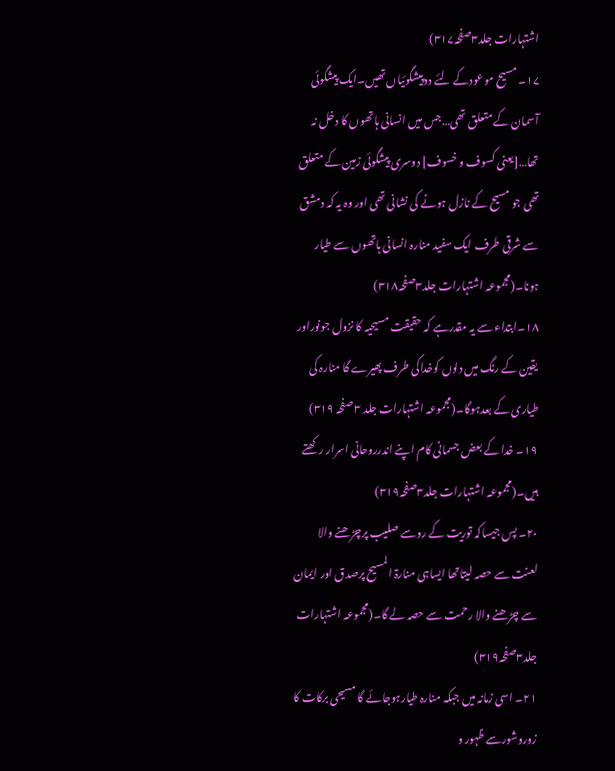اشتہارات جلد۳صفحہ۳۱۷)
۱۷۔ مسیح موعودکے لئے دوپیشگوئیاں تھیں۔ایک پیشگوئی آسمان کے متعلق تھی…جس میں انسانی ہاتھوں کا دخل نہ تھا…[یعنی کسوف و خسوف] دوسری پیشگوئی زمین کے متعلق تھی جو مسیح کے نازل ہونے کی نشانی تھی اور وہ یہ کہ دمشق سے شرقی طرف ایک سفید منارہ انسانی ہاتھوں سے طیار ہونا۔(مجموعہ اشتہارات جلد۳صفحہ۳۱۸)
۱۸۔ابتداء سے یہ مقدرہے کہ حقیقت مسیحیہ کا نزول جونوراور یقین کے رنگ میں دلوں کوخداکی طرف پھیرے گا منارہ کی طیاری کے بعدہوگا۔(مجموعہ اشتہارات جلد ۳ صفحہ ۳۱۹)
۱۹۔ خدا کے بعض جسمانی کام اپنے اندرروحانی اسرار رکھتے ہیں۔(مجموعہ اشتہارات جلد۳صفحہ۳۱۹)
۲۰۔ پس جیساکہ توریت کے روسے صلیب پرچڑھنے والا لعنت سے حصہ لیتاتھا ایساہی منارۃ المسیح پرصدق اور ایمان سے چڑھنے والا رحمت سے حصہ لے گا۔(مجموعہ اشتہارات جلد۳صفحہ۳۱۹)
۲۱۔ اسی زمانہ میں جبکہ منارہ طیارہوجائے گا مسیحی برکات کا زوروشورسے ظہور و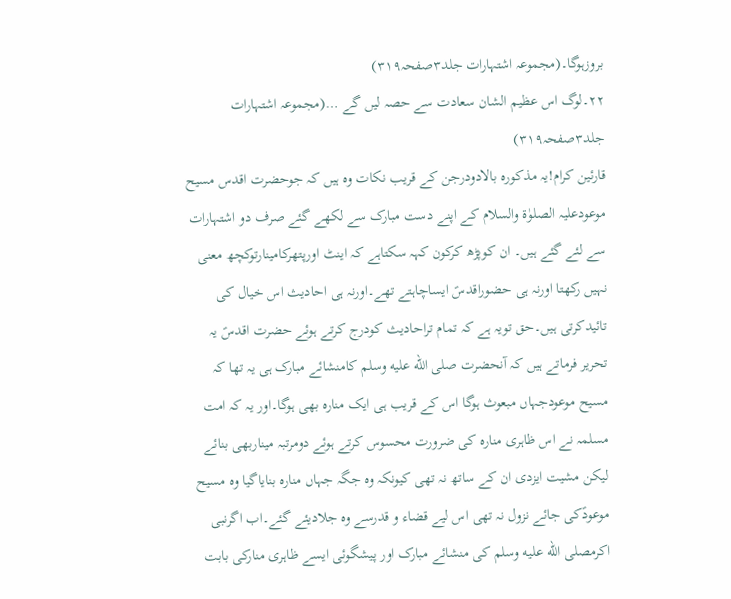بروزہوگا۔(مجموعہ اشتہارات جلد۳صفحہ۳۱۹)
۲۲۔لوگ اس عظیم الشان سعادت سے حصہ لیں گے …(مجموعہ اشتہارات جلد۳صفحہ۳۱۹)
قارئین کرام!یہ مذکورہ بالادودرجن کے قریب نکات وہ ہیں کہ جوحضرت اقدس مسیح موعودعلیہ الصلوٰۃ والسلام کے اپنے دست مبارک سے لکھے گئے صرف دو اشتہارات سے لئے گئے ہیں۔ ان کوپڑھ کرکون کہہ سکتاہے کہ اینٹ اورپتھرکامینارتوکچھ معنی نہیں رکھتا اورنہ ہی حضوراقدسؑ ایساچاہتے تھے۔اورنہ ہی احادیث اس خیال کی تائیدکرتی ہیں۔حق تویہ ہے کہ تمام تراحادیث کودرج کرتے ہوئے حضرت اقدسؑ یہ تحریر فرماتے ہیں کہ آنحضرت صلى الله عليه وسلم کامنشائے مبارک ہی یہ تھا کہ مسیح موعودجہاں مبعوث ہوگا اس کے قریب ہی ایک منارہ بھی ہوگا۔اور یہ کہ امت مسلمہ نے اس ظاہری منارہ کی ضرورت محسوس کرتے ہوئے دومرتبہ میناربھی بنائے لیکن مشیت ایزدی ان کے ساتھ نہ تھی کیونکہ وہ جگہ جہاں منارہ بنایاگیا وہ مسیح موعودؑکی جائے نزول نہ تھی اس لیے قضاء و قدرسے وہ جلادیئے گئے۔اب اگرنبی اکرمصلى الله عليه وسلم کی منشائے مبارک اور پیشگوئی ایسے ظاہری منارکی بابت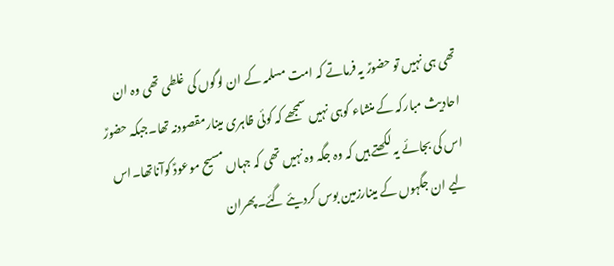تھی ہی نہیں تو حضورؑ یہ فرماتے کہ امت مسلمہ کے ان لوگوں کی غلطی تھی وہ ان احادیث مبارکہ کے منشاء کوہی نہیں سمجھے کہ کوئی ظاہری مینارمقصودنہ تھا۔جبکہ حضورؑ اس کی بجائے یہ لکھتے ہیں کہ وہ جگہ وہ نہیں تھی کہ جہاں مسیح موعودؑ کوآناتھا۔اس لیے ان جگہوں کے مینارزمین بوس کردیئے گئے۔پھران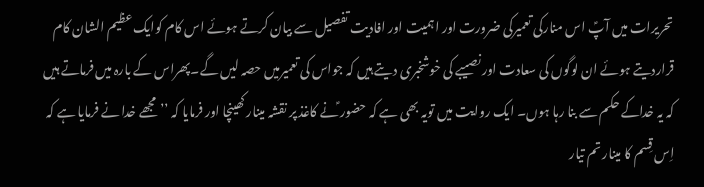تحریرات میں آپؑ اس منارکی تعمیرکی ضرورت اور اہمیت اور افادیت تفصیل سے بیان کرتے ہوئے اس کام کوایک عظیم الشان کام قراردیتے ہوئے ان لوگوں کی سعادت اور نصیبے کی خوشخبری دیتے ہیں کہ جواس کی تعمیرمیں حصہ لیں گے۔پھراس کے بارہ میں فرماتے ہیں کہ یہ خداکے حکم سے بنا رہا ہوں۔ ایک روایت میں تویہ بھی ہے کہ حضور ؑنے کاغذ پر نقشہ مینار کھینچا اور فرمایا کہ ’’ مجھے خدا نے فرمایا ہے کہ اِس قِسم کا مینار تم تیار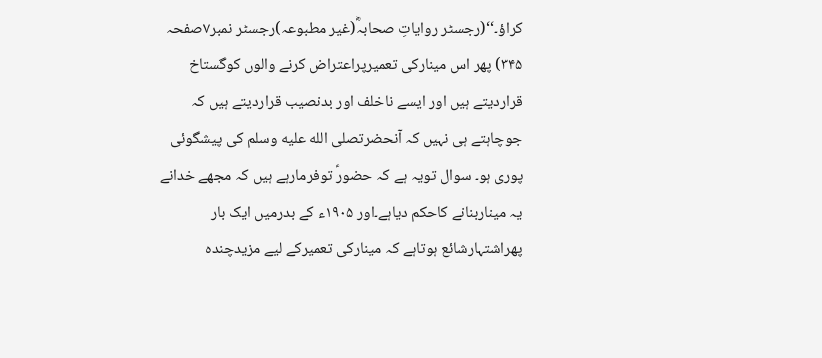کراؤ۔‘‘(رجسٹر روایاتِ صحابہؓ(غیر مطبوعہ)رجسٹر نمبر۷صفحہ ۳۴۵) پھر اس مینارکی تعمیرپراعتراض کرنے والوں کوگستاخ قراردیتے ہیں اور ایسے ناخلف اور بدنصیب قراردیتے ہیں کہ جوچاہتے ہی نہیں کہ آنحضرتصلى الله عليه وسلم کی پیشگوئی پوری ہو۔ سوال تویہ ہے کہ حضورؑ توفرمارہے ہیں کہ مجھے خدانے یہ میناربنانے کاحکم دیاہے۔اور ۱۹۰۵ء کے بدرمیں ایک بار پھراشتہارشائع ہوتاہے کہ مینارکی تعمیرکے لیے مزیدچندہ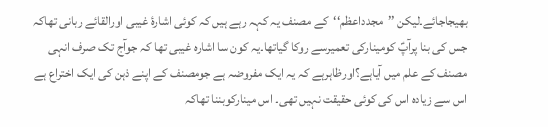بھیجاجائے۔لیکن ’’مجدداعظم‘‘کے مصنف یہ کہہ رہے ہیں کہ کوئی اشارۂ غیبی اورالقائے ربانی تھاکہ جس کی بنا پرآپؑ کومینارکی تعمیرسے روکا گیاتھا۔یہ کون سا اشارہ غیبی تھا کہ جوآج تک صرف انہی مصنف کے علم میں آیاہے؟اورظاہرہے کہ یہ ایک مفروضہ ہے جومصنف کے اپنے ذہن کی ایک اختراع ہے اس سے زیادہ اس کی کوئی حقیقت نہیں تھی۔ اس مینارکوبننا تھاکہ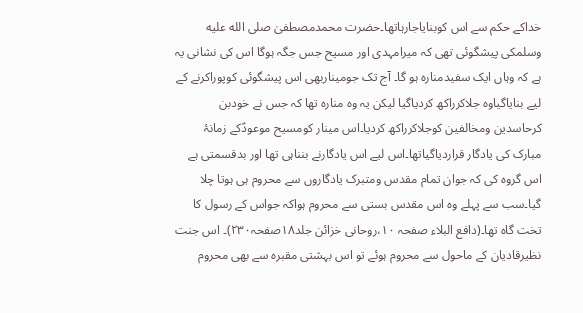خداکے حکم سے اس کوبنایاجارہاتھا۔حضرت محمدمصطفیٰ صلى الله عليه وسلمکی پیشگوئی تھی کہ میرامہدی اور مسیح جس جگہ ہوگا اس کی نشانی یہ ہے کہ وہاں ایک سفیدمنارہ ہو گا۔ آج تک جومیناربھی اس پیشگوئی کوپوراکرنے کے لیے بنایاگیاوہ جلاکرراکھ کردیاگیا لیکن یہ وہ منارہ تھا کہ جس نے خودبن کرحاسدین ومخالفین کوجلاکرراکھ کردیا۔اس مینار کومسیح موعودؑکے زمانۂ مبارک کی یادگار قراردیاگیاتھا۔اس لیے اس یادگارنے بنناہی تھا اور بدقسمتی ہے اس گروہ کی کہ جوان تمام مقدس ومتبرک یادگاروں سے محروم ہی ہوتا چلا گیا۔سب سے پہلے وہ اس مقدس بستی سے محروم ہواکہ جواس کے رسول کا تخت گاہ تھا۔(دافع البلاء صفحہ ۱۰،روحانی خزائن جلد۱۸صفحہ۲۳۰)۔ اس جنت نظیرقادیان کے ماحول سے محروم ہوئے تو اس بہشتی مقبرہ سے بھی محروم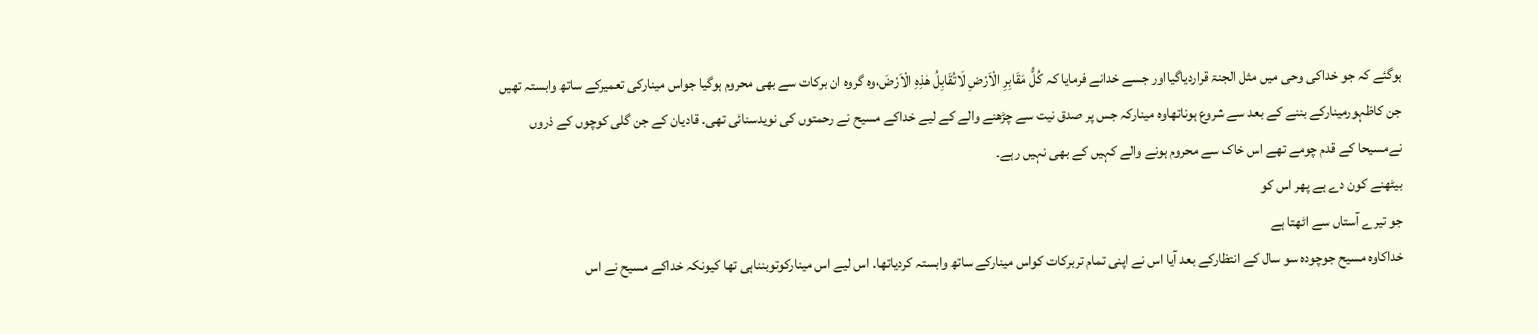ہوگئے کہ جو خداکی وحی میں مثل الجنۃ قراردیاگیااور جسے خدانے فرمایا کہ کُلُّ مَقَابِرِ الْاَرْضِ لَاتُقَابِلُ ھٰذِہِ الْاَرْضَ،وہ گروہ ان برکات سے بھی محروم ہوگیا جواس مینارکی تعمیرکے ساتھ وابستہ تھیں جن کاظہورمینارکے بننے کے بعد سے شروع ہوناتھاوہ مینارکہ جس پر صدق نیت سے چڑھنے والے کے لیے خداکے مسیح نے رحمتوں کی نویدسنائی تھی۔ قادیان کے جن گلی کوچوں کے ذروں نےمسیحا کے قدم چومے تھے اس خاک سے محروم ہونے والے کہیں کے بھی نہیں رہے۔
بیٹھنے کون دے ہے پھر اس کو
جو تیرے آستاں سے اٹھتا ہے
خداکاوہ مسیح جوچودہ سو سال کے انتظارکے بعد آیا اس نے اپنی تمام تربرکات کواس مینارکے ساتھ وابستہ کردیاتھا۔ اس لیے اس مینارکوتوبنناہی تھا کیونکہ خداکے مسیح نے اس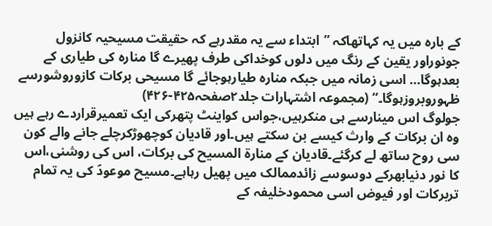کے بارہ میں یہ کہاتھاکہ ’’ابتداء سے یہ مقدرہے کہ حقیقت مسیحیہ کانزول جونوراور یقین کے رنگ میں دلوں کوخداکی طرف پھیرے گا منارہ کی طیاری کے بعدہوگا… اسی زمانہ میں جبکہ منارہ طیارہوجائے گا مسیحی برکات کازوروشورسے ظہوروبروزہوگا۔‘‘ (مجموعہ اشتہارات جلد۲صفحہ۴۲۵-۴۲۶)
جولوگ اس مینارسے ہی منکرہیں،جواس کواینٹ پتھرکی ایک تعمیرقراردے رہے ہیں وہ ان برکات کے وارث کیسے بن سکتے ہیں۔اور قادیان کوچھوڑکرچلے جانے والے کون سی روح ساتھ لے کرگئے۔قادیان کے منارۃ المسیح کی برکات، اس کی روشنی،اس کا نور دنیابھرکے دوسوسے زائدممالک میں پھیل رہاہے۔مسیح موعودؑ کی یہ تمام تربرکات اور فیوض اسی محمودخلیفہ کے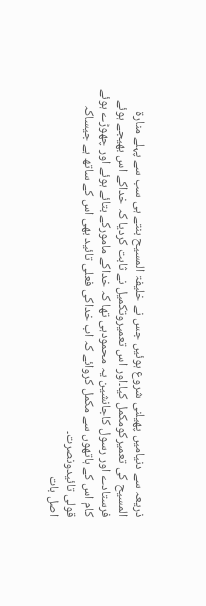ذریعہ سے دنیامیں پھیلنی شروع ہوئیں جس نے خلیفۃ المسیح بنتے ہی سب سے پہلے منارۃ المسیح کی تعمیرکومکمل کیا۔اور اس تعمیروتکمیل نے ثابت کردیا کہ خداکے اس بھیجے ہوئے فرستادے اور رسول کاجانشین یہ محمودہی تھا کہ خداکے مامورکے بتائے ہوئے اور چھوڑے ہوئے کام اس کے ہاتھوں سے مکمل کروائے کہ اب خداکی فعلی تائید بھی اس کے ساتھ ہے جیساکہ قولی تائیدونصرت۔
اصل بات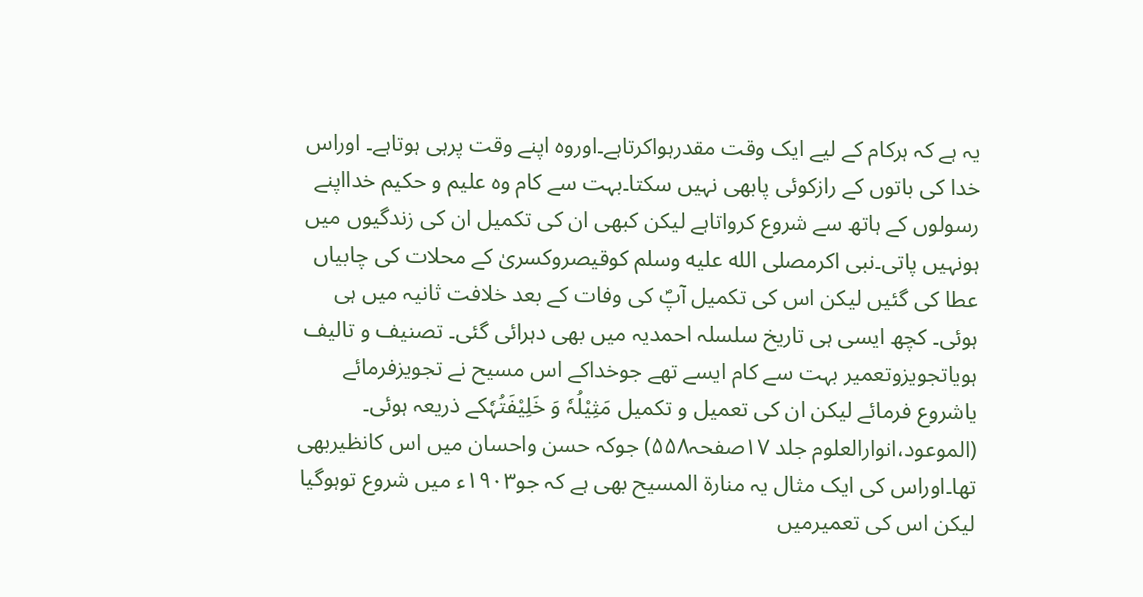یہ ہے کہ ہرکام کے لیے ایک وقت مقدرہواکرتاہے۔اوروہ اپنے وقت پرہی ہوتاہے۔ اوراس خدا کی باتوں کے رازکوئی پابھی نہیں سکتا۔بہت سے کام وہ علیم و حکیم خدااپنے رسولوں کے ہاتھ سے شروع کرواتاہے لیکن کبھی ان کی تکمیل ان کی زندگیوں میں ہونہیں پاتی۔نبی اکرمصلى الله عليه وسلم کوقیصروکسریٰ کے محلات کی چابیاں عطا کی گئیں لیکن اس کی تکمیل آپؐ کی وفات کے بعد خلافت ثانیہ میں ہی ہوئی۔ کچھ ایسی ہی تاریخ سلسلہ احمدیہ میں بھی دہرائی گئی۔ تصنیف و تالیف ہویاتجویزوتعمیر بہت سے کام ایسے تھے جوخداکے اس مسیح نے تجویزفرمائے یاشروع فرمائے لیکن ان کی تعمیل و تکمیل مَثِیْلُہٗ وَ خَلِیْفَتُہٗکے ذریعہ ہوئی۔ (الموعود،انوارالعلوم جلد ۱۷صفحہ۵۵۸) جوکہ حسن واحسان میں اس کانظیربھی تھا۔اوراس کی ایک مثال یہ منارۃ المسیح بھی ہے کہ جو۱۹۰۳ء میں شروع توہوگیا لیکن اس کی تعمیرمیں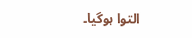التوا ہوگیا۔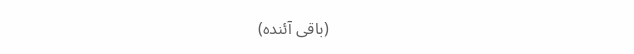(باقی آئندہ)